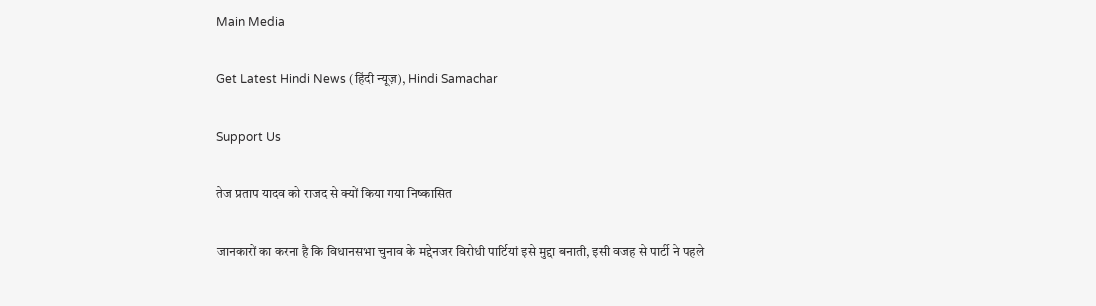Main Media

Get Latest Hindi News (हिंदी न्यूज़), Hindi Samachar

Support Us

तेज प्रताप यादव को राजद से क्यों किया गया निष्कासित

जानकारों का करना है कि विधानसभा चुनाव के मद्देनजर विरोधी पार्टियां इसे मुद्दा बनाती, इसी वजह से पार्टी ने पहले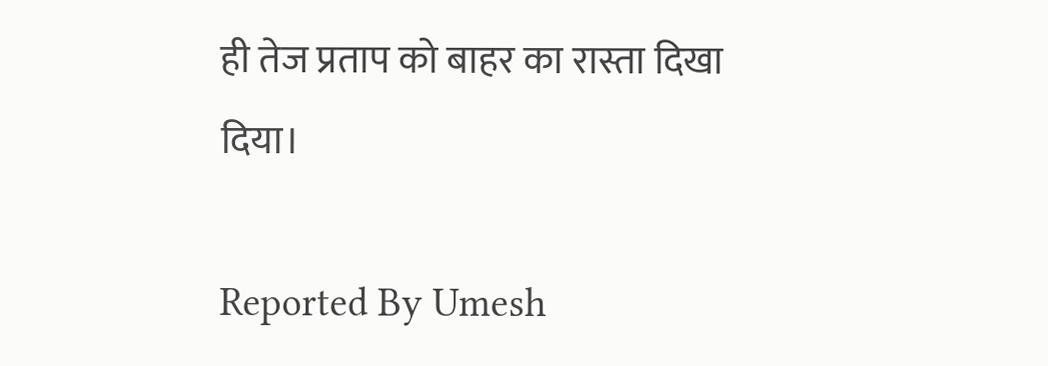ही तेज प्रताप को बाहर का रास्ता दिखा दिया।

Reported By Umesh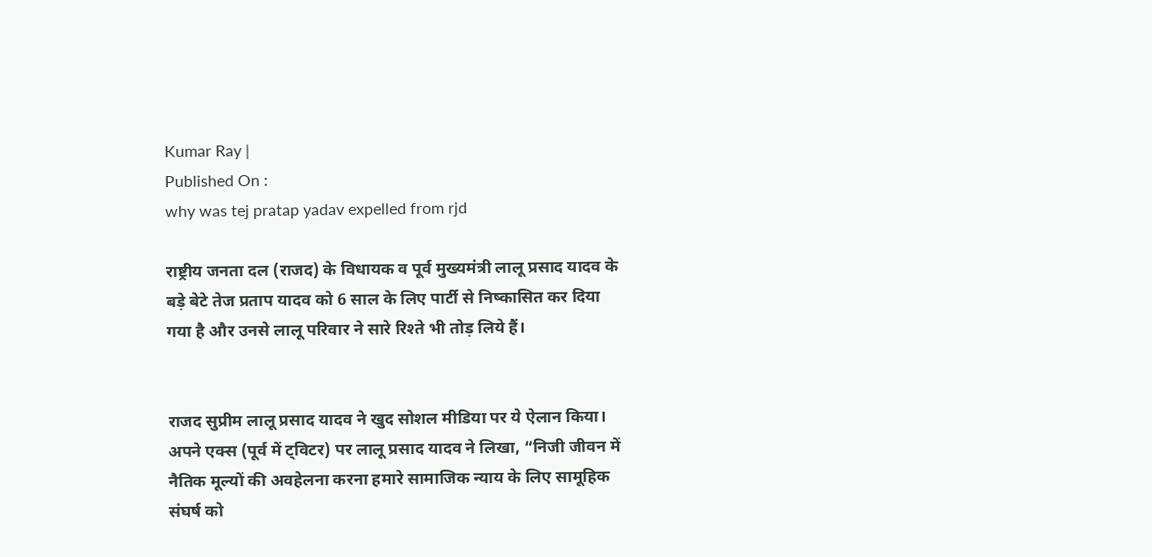Kumar Ray |
Published On :
why was tej pratap yadav expelled from rjd

राष्ट्रीय जनता दल (राजद) के विधायक व पूर्व मुख्यमंत्री लालू प्रसाद यादव के बड़े बेटे तेज प्रताप यादव को 6 साल के लिए पार्टी से निष्कासित कर दिया गया है और उनसे लालू परिवार ने सारे रिश्ते भी तोड़ लिये हैं।


राजद सुप्रीम लालू प्रसाद यादव ने खुद सोशल मीडिया पर ये ऐलान किया। अपने एक्स (पूर्व में ट्विटर) पर लालू प्रसाद यादव ने लिखा, “निजी जीवन में नैतिक मूल्यों की अवहेलना करना हमारे सामाजिक न्याय के लिए सामूहिक संघर्ष को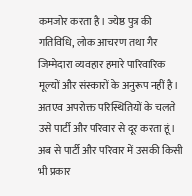कमजोर करता है। ज्येष्ठ पुत्र की गतिविधि, लोक आचरण तथा गैर जिम्मेदारा व्यवहार हमारे पारिवारिक मूल्यों और संस्कारों के अनुरूप नहीं है। अतएव अपरोक्त परिस्थितियों के चलते उसे पार्टी और परिवार से दूर करता हूं। अब से पार्टी और परिवार में उसकी किसी भी प्रकार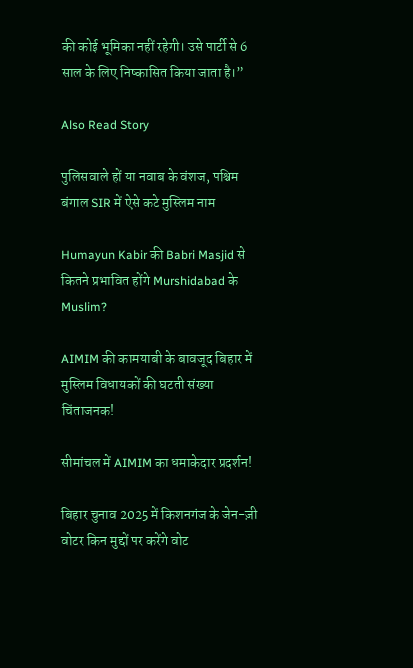की कोई भूमिका नहीं रहेगी। उसे पार्टी से 6 साल के लिए निष्कासित किया जाता है।”

Also Read Story

पुलिसवाले हों या नवाब के वंशज, पश्चिम बंगाल SIR में ऐसे कटे मुस्लिम नाम

Humayun Kabir की Babri Masjid से कितने प्रभावित होंगे Murshidabad के Muslim?

AIMIM की कामयाबी के बावजूद बिहार में मुस्लिम विधायकों की घटती संख्या चिंताजनक!

सीमांचल में AIMIM का धमाकेदार प्रदर्शन!

बिहार चुनाव 2025 में किशनगंज के जेन-ज़ी वोटर किन मुद्दों पर करेंगे वोट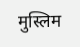मुस्लिम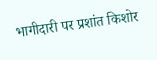भागीदारी पर प्रशांत किशोर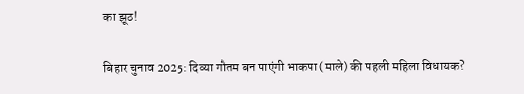का झूठ!

बिहार चुनाव 2025: दिव्या गौतम बन पाएंगी भाकपा (माले) की पहली महिला विधायक?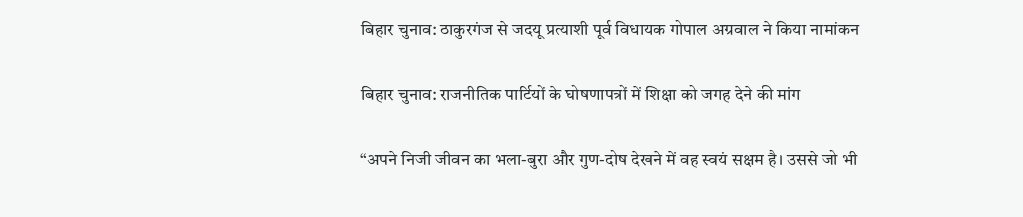बिहार चुनाव: ठाकुरगंज से जदयू प्रत्याशी पूर्व विधायक गोपाल अग्रवाल ने किया नामांकन

बिहार चुनाव: राजनीतिक पार्टियों के घोषणापत्रों में शिक्षा को जगह देने की मांग

“अपने निजी जीवन का भला-बुरा और गुण-दोष देखने में वह स्वयं सक्षम है। उससे जो भी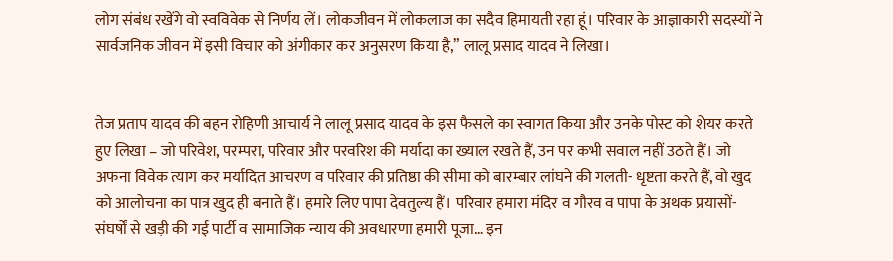लोग संबंध रखेंगे वो स्वविवेक से निर्णय लें। लोकजीवन में लोकलाज का सदैव हिमायती रहा हूं। परिवार के आज्ञाकारी सदस्यों ने सार्वजनिक जीवन में इसी विचार को अंगीकार कर अनुसरण किया है,” लालू प्रसाद यादव ने लिखा।


तेज प्रताप यादव की बहन रोहिणी आचार्य ने लालू प्रसाद यादव के इस फैसले का स्वागत किया और उनके पोस्ट को शेयर करते हुए लिखा – जो परिवेश, परम्परा, परिवार और परवरिश की मर्यादा का ख्याल रखते हैं, उन पर कभी सवाल नहीं उठते हैं। जो अफना विवेक त्याग कर मर्यादित आचरण व परिवार की प्रतिष्ठा की सीमा को बारम्बार लांघने की गलती- धृष्टता करते हैं, वो खुद को आलोचना का पात्र खुद ही बनाते हैं। हमारे लिए पापा देवतुल्य हैं। परिवार हमारा मंदिर व गौरव व पापा के अथक प्रयासों-संघर्षों से खड़ी की गई पार्टी व सामाजिक न्याय की अवधारणा हमारी पूजा… इन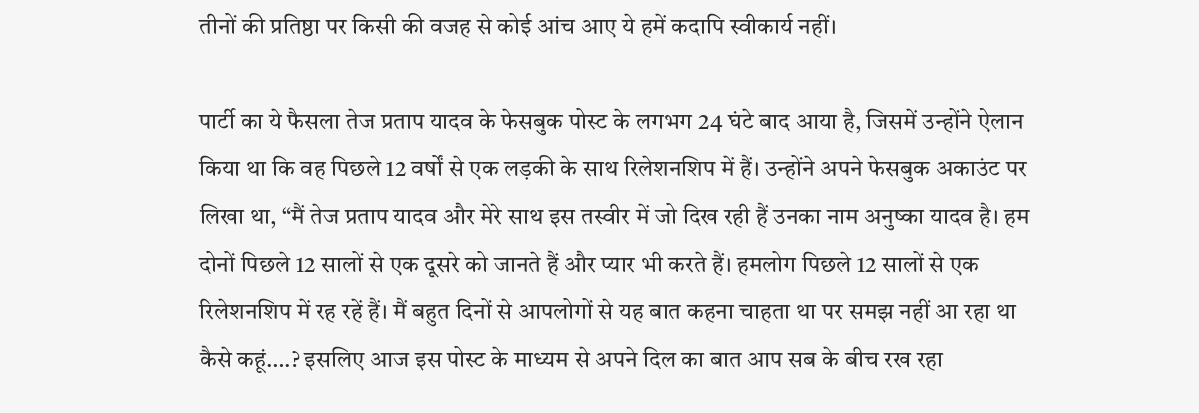तीनों की प्रतिष्ठा पर किसी की वजह से कोई आंच आए ये हमें कदापि स्वीकार्य नहीं।

पार्टी का ये फैसला तेज प्रताप यादव के फेसबुक पोस्ट के लगभग 24 घंटे बाद आया है, जिसमें उन्होंने ऐलान किया था कि वह पिछले 12 वर्षों से एक लड़की के साथ रिलेशनशिप में हैं। उन्होंने अपने फेसबुक अकाउंट पर लिखा था, “मैं तेज प्रताप यादव और मेरे साथ इस तस्वीर में जो दिख रही हैं उनका नाम अनुष्का यादव है। हम दोनों पिछले 12 सालों से एक दूसरे को जानते हैं और प्यार भी करते हैं। हमलोग पिछले 12 सालों से एक रिलेशनशिप में रह रहें हैं। मैं बहुत दिनों से आपलोगों से यह बात कहना चाहता था पर समझ नहीं आ रहा था कैसे कहूं….? इसलिए आज इस पोस्ट के माध्यम से अपने दिल का बात आप सब के बीच रख रहा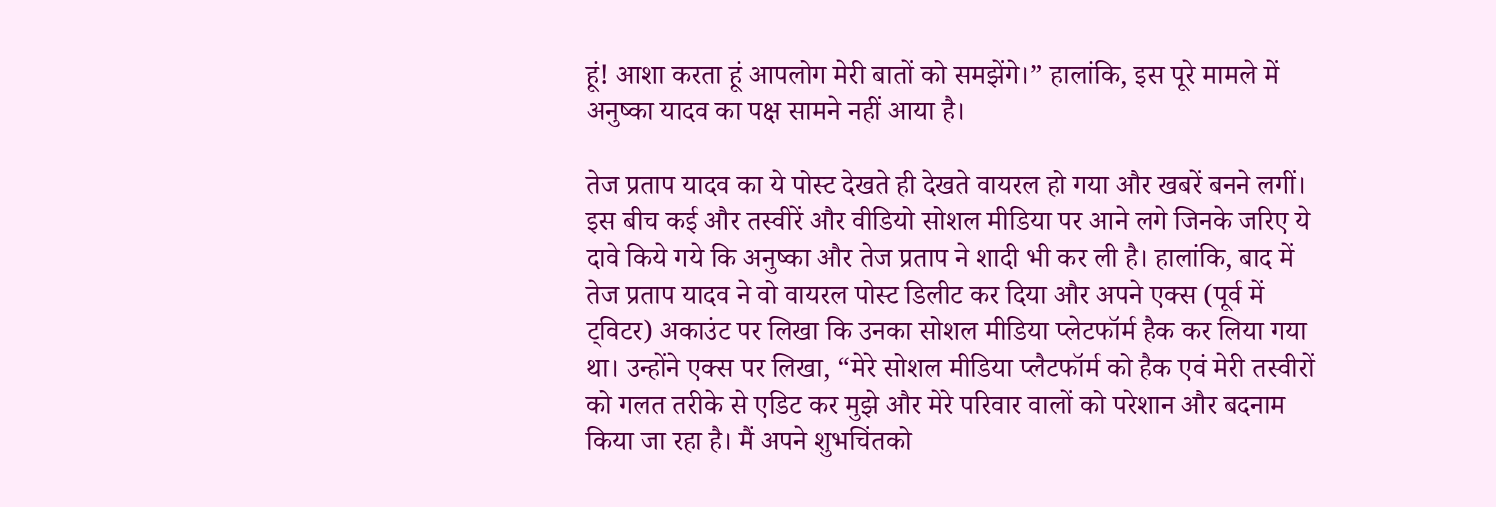हूं! आशा करता हूं आपलोग मेरी बातों को समझेंगे।” हालांकि, इस पूरे मामले में अनुष्का यादव का पक्ष सामने नहीं आया है।

तेज प्रताप यादव का ये पोस्ट देखते ही देखते वायरल हो गया और खबरें बनने लगीं। इस बीच कई और तस्वीरें और वीडियो सोशल मीडिया पर आने लगे जिनके जरिए ये दावे किये गये कि अनुष्का और तेज प्रताप ने शादी भी कर ली है। हालांकि, बाद में तेज प्रताप यादव ने वो वायरल पोस्ट डिलीट कर दिया और अपने एक्स (पूर्व में ट्विटर) अकाउंट पर लिखा कि उनका सोशल मीडिया प्लेटफॉर्म हैक कर लिया गया था। उन्होंने एक्स पर लिखा, “मेरे सोशल मीडिया प्लैटफॉर्म को हैक एवं मेरी तस्वीरों को गलत तरीके से एडिट कर मुझे और मेरे परिवार वालों को परेशान और बदनाम किया जा रहा है। मैं अपने शुभचिंतको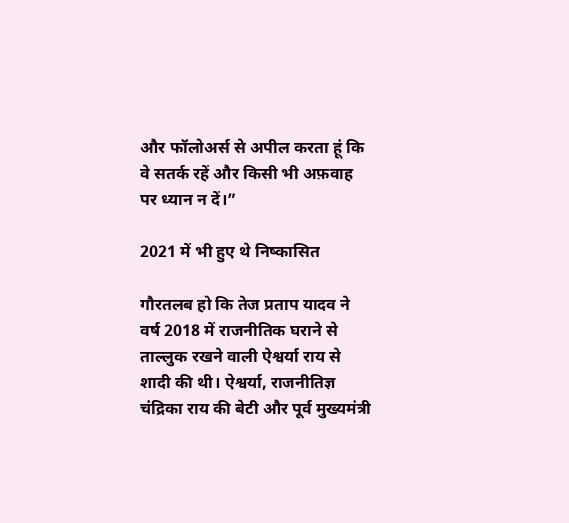और फॉलोअर्स से अपील करता हूं कि वे सतर्क रहें और किसी भी अफ़वाह पर ध्यान न दें।”

2021 में भी हुए थे निष्कासित

गौरतलब हो कि तेज प्रताप यादव ने वर्ष 2018 में राजनीतिक घराने से ताल्लुक रखने वाली ऐश्वर्या राय से शादी की थी। ऐश्वर्या, राजनीतिज्ञ चंद्रिका राय की बेटी और पूर्व मुख्यमंत्री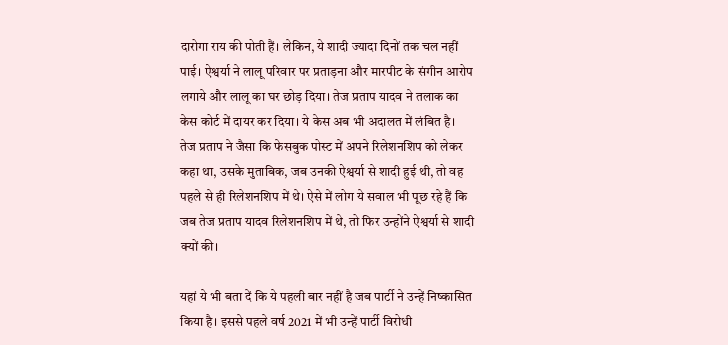दारोगा राय की पोती हैं। लेकिन, ये शादी ज्यादा दिनों तक चल नहीं पाई। ऐश्वर्या ने लालू परिवार पर प्रताड़ना और मारपीट के संगीन आरोप लगाये और लालू का घर छोड़ दिया। तेज प्रताप यादव ने तलाक का केस कोर्ट में दायर कर दिया। ये केस अब भी अदालत में लंबित है। तेज प्रताप ने जैसा कि फेसबुक पोस्ट में अपने रिलेशनशिप को लेकर कहा था, उसके मुताबिक, जब उनकी ऐश्वर्या से शादी हुई थी, तो वह पहले से ही रिलेशनशिप में थे। ऐसे में लोग ये सवाल भी पूछ रहे हैं कि जब तेज प्रताप यादव रिलेशनशिप में थे, तो फिर उन्होंने ऐश्वर्या से शादी क्यों की।

यहां ये भी बता दें कि ये पहली बार नहीं है जब पार्टी ने उन्हें निष्कासित किया है। इससे पहले वर्ष 2021 में भी उन्हें पार्टी विरोधी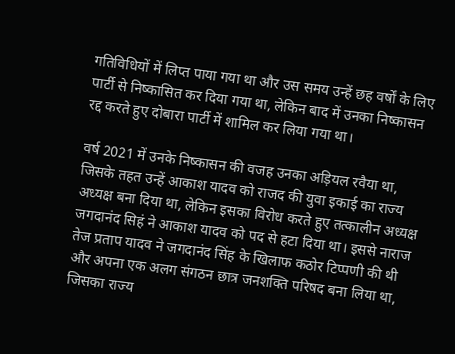गतिविधियों में लिप्त पाया गया था और उस समय उन्हें छह वर्षों के लिए पार्टी से निष्कासित कर दिया गया था, लेकिन बाद में उनका निष्कासन रद्द करते हुए दोबारा पार्टी में शामिल कर लिया गया था।

वर्ष 2021 में उनके निष्कासन की वजह उनका अड़ियल रवैया था, जिसके तहत उन्हें आकाश यादव को राजद की युवा इकाई का राज्य अध्यक्ष बना दिया था, लेकिन इसका विरोध करते हुए तत्कालीन अध्यक्ष जगदानंद सिहं ने आकाश यादव को पद से हटा दिया था। इससे नाराज तेज प्रताप यादव ने जगदानंद सिंह के खिलाफ कठोर टिप्पणी की थी और अपना एक अलग संगठन छात्र जनशक्ति परिषद बना लिया था, जिसका राज्य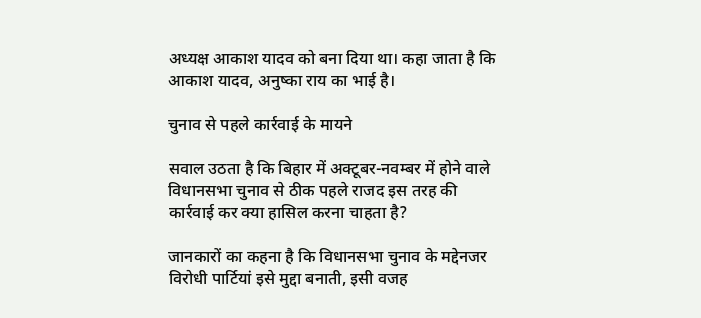अध्यक्ष आकाश यादव को बना दिया था। कहा जाता है कि आकाश यादव, अनुष्का राय का भाई है।

चुनाव से पहले कार्रवाई के मायने

सवाल उठता है कि बिहार में अक्टूबर-नवम्बर में होने वाले विधानसभा चुनाव से ठीक पहले राजद इस तरह की कार्रवाई कर क्या हासिल करना चाहता है?

जानकारों का कहना है कि विधानसभा चुनाव के मद्देनजर विरोधी पार्टियां इसे मुद्दा बनाती, इसी वजह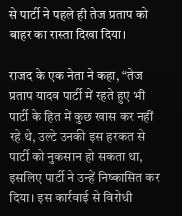से पार्टी ने पहले ही तेज प्रताप को बाहर का रास्ता दिखा दिया।

राजद के एक नेता ने कहा, “तेज प्रताप यादव पार्टी में रहते हुए भी पार्टी के हित में कुछ खास कर नहीं रहे थे, उल्टे उनकी इस हरकत से पार्टी को नुकसान हो सकता था, इसलिए पार्टी ने उन्हें निष्कासित कर दिया। इस कार्रवाई से विरोधी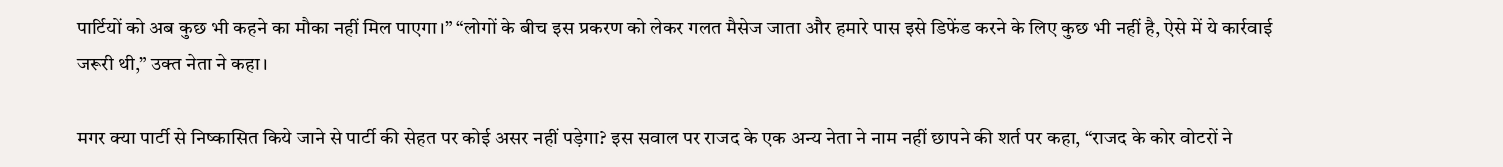पार्टियों को अब कुछ भी कहने का मौका नहीं मिल पाएगा।” “लोगों के बीच इस प्रकरण को लेकर गलत मैसेज जाता और हमारे पास इसे डिफेंड करने के लिए कुछ भी नहीं है, ऐसे में ये कार्रवाई जरूरी थी,” उक्त नेता ने कहा।

मगर क्या पार्टी से निष्कासित किये जाने से पार्टी की सेहत पर कोई असर नहीं पड़ेगा? इस सवाल पर राजद के एक अन्य नेता ने नाम नहीं छापने की शर्त पर कहा, “राजद के कोर वोटरों ने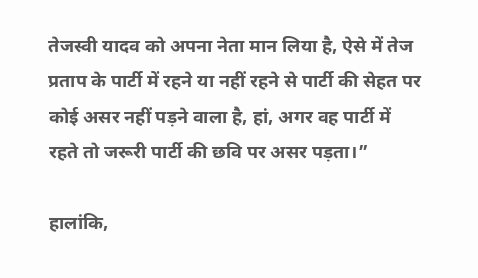तेजस्वी यादव को अपना नेता मान लिया है, ऐसे में तेज प्रताप के पार्टी में रहने या नहीं रहने से पार्टी की सेहत पर कोई असर नहीं पड़ने वाला है, हां, अगर वह पार्टी में रहते तो जरूरी पार्टी की छवि पर असर पड़ता।”

हालांकि,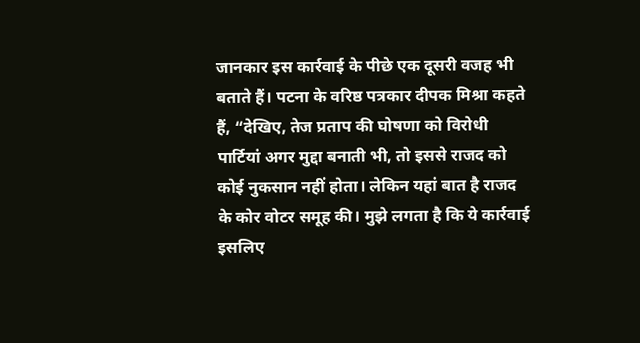जानकार इस कार्रवाई के पीछे एक दूसरी वजह भी बताते हैं। पटना के वरिष्ठ पत्रकार दीपक मिश्रा कहते हैं, “देखिए, तेज प्रताप की घोषणा को विरोधी पार्टियां अगर मुद्दा बनाती भी, तो इससे राजद को कोई नुकसान नहीं होता। लेकिन यहां बात है राजद के कोर वोटर समूह की। मुझे लगता है कि ये कार्रवाई इसलिए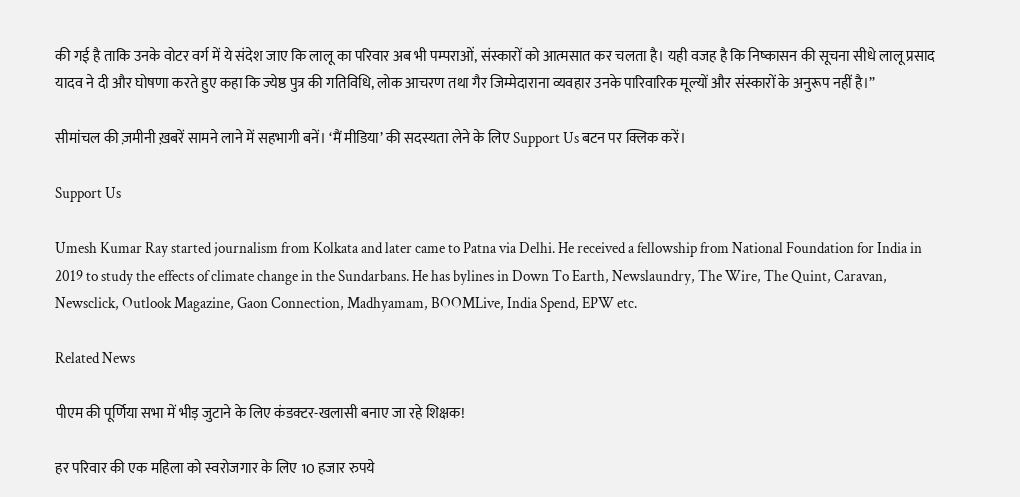की गई है ताकि उनके वोटर वर्ग में ये संदेश जाए कि लालू का परिवार अब भी पम्पराओं, संस्कारों को आत्मसात कर चलता है। यही वजह है कि निष्कासन की सूचना सीधे लालू प्रसाद यादव ने दी और घोषणा करते हुए कहा कि ज्येष्ठ पुत्र की गतिविधि, लोक आचरण तथा गैर जिम्मेदाराना व्यवहार उनके पारिवारिक मूल्यों और संस्कारों के अनुरूप नहीं है।”

सीमांचल की ज़मीनी ख़बरें सामने लाने में सहभागी बनें। ‘मैं मीडिया’ की सदस्यता लेने के लिए Support Us बटन पर क्लिक करें।

Support Us

Umesh Kumar Ray started journalism from Kolkata and later came to Patna via Delhi. He received a fellowship from National Foundation for India in 2019 to study the effects of climate change in the Sundarbans. He has bylines in Down To Earth, Newslaundry, The Wire, The Quint, Caravan, Newsclick, Outlook Magazine, Gaon Connection, Madhyamam, BOOMLive, India Spend, EPW etc.

Related News

पीएम की पूर्णिया सभा में भीड़ जुटाने के लिए कंडक्टर-खलासी बनाए जा रहे शिक्षक!

हर परिवार की एक महिला को स्वरोजगार के लिए 10 हजार रुपये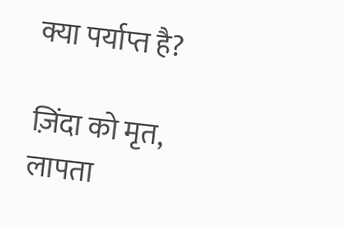क्या पर्याप्त है?

ज़िंदा को मृत, लापता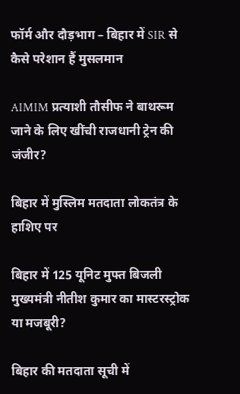फॉर्म और दौड़भाग – बिहार में SIR से कैसे परेशान हैं मुसलमान

AIMIM प्रत्याशी तौसीफ ने बाथरूम जाने के लिए खींची राजधानी ट्रेन की जंजीर?

बिहार में मुस्लिम मतदाता लोकतंत्र के हाशिए पर

बिहार में 125 यूनिट मुफ्त बिजली मुख्यमंत्री नीतीश कुमार का मास्टरस्ट्रोक या मजबूरी?

बिहार की मतदाता सूची में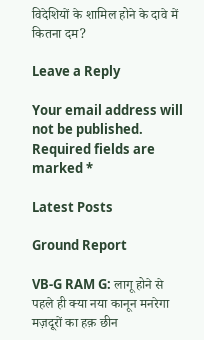विदेशियों के शामिल होने के दावे में कितना दम?

Leave a Reply

Your email address will not be published. Required fields are marked *

Latest Posts

Ground Report

VB-G RAM G: लागू होने से पहले ही क्या नया कानून मनरेगा मज़दूरों का हक़ छीन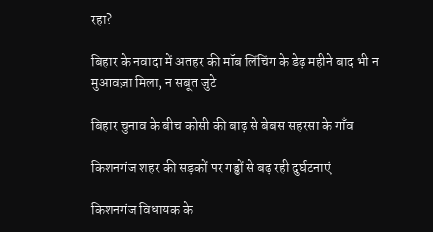रहा?

बिहार के नवादा में अतहर की मॉब लिंचिंग के डेढ़ महीने बाद भी न मुआवज़ा मिला, न सबूत जुटे

बिहार चुनाव के बीच कोसी की बाढ़ से बेबस सहरसा के गाँव

किशनगंज शहर की सड़कों पर गड्ढों से बढ़ रही दुर्घटनाएं

किशनगंज विधायक के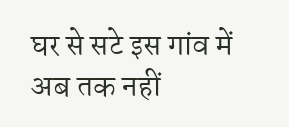घर से सटे इस गांव में अब तक नहीं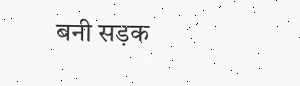बनी सड़क